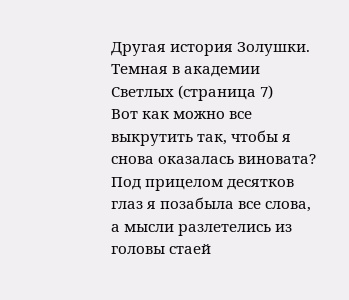Другая история Золушки. Темная в академии Светлых (страница 7)
Вот как можно все выкрутить так, чтобы я снова оказалась виновата? Под прицелом десятков глаз я позабыла все слова, а мысли разлетелись из головы стаей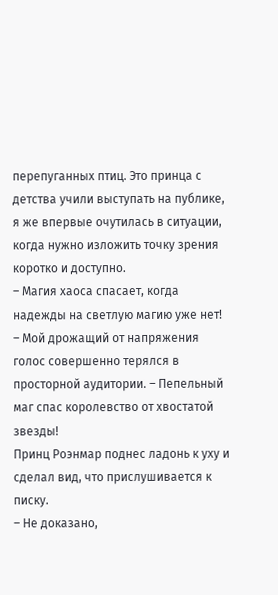перепуганных птиц. Это принца с детства учили выступать на публике, я же впервые очутилась в ситуации, когда нужно изложить точку зрения коротко и доступно.
– Магия хаоса спасает, когда надежды на светлую магию уже нет! – Мой дрожащий от напряжения голос совершенно терялся в просторной аудитории. – Пепельный маг спас королевство от хвостатой звезды!
Принц Роэнмар поднес ладонь к уху и сделал вид, что прислушивается к писку.
– Не доказано,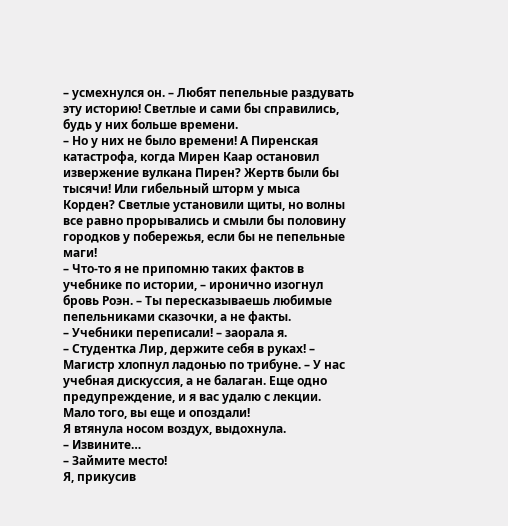– усмехнулся он. – Любят пепельные раздувать эту историю! Светлые и сами бы справились, будь у них больше времени.
– Но у них не было времени! А Пиренская катастрофа, когда Мирен Каар остановил извержение вулкана Пирен? Жертв были бы тысячи! Или гибельный шторм у мыса Корден? Светлые установили щиты, но волны все равно прорывались и смыли бы половину городков у побережья, если бы не пепельные маги!
– Что-то я не припомню таких фактов в учебнике по истории, – иронично изогнул бровь Роэн. – Ты пересказываешь любимые пепельниками сказочки, а не факты.
– Учебники переписали! – заорала я.
– Студентка Лир, держите себя в руках! – Магистр хлопнул ладонью по трибуне. – У нас учебная дискуссия, а не балаган. Еще одно предупреждение, и я вас удалю с лекции. Мало того, вы еще и опоздали!
Я втянула носом воздух, выдохнула.
– Извините…
– Займите место!
Я, прикусив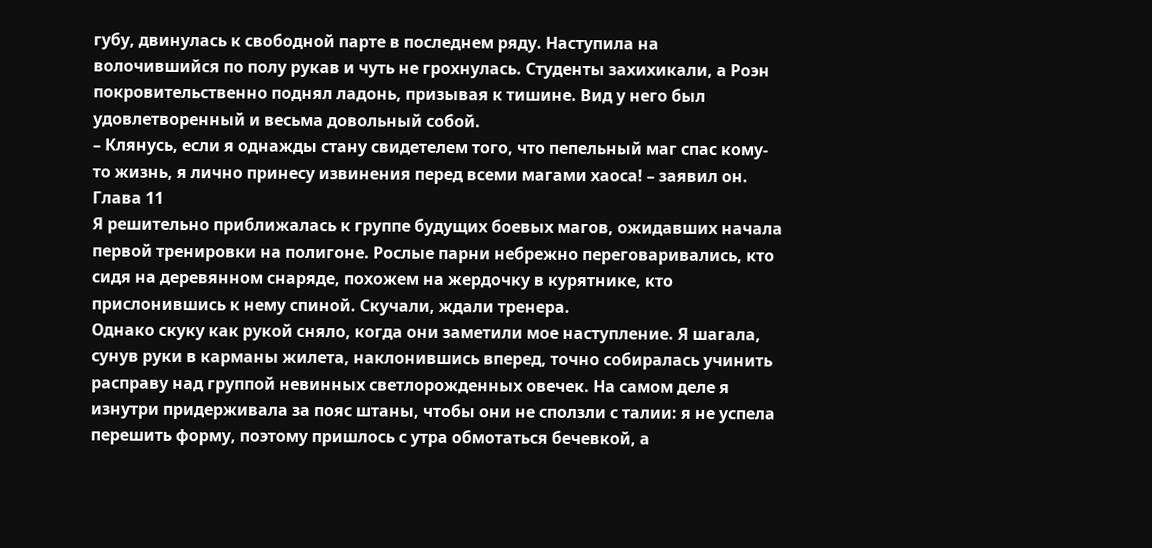губу, двинулась к свободной парте в последнем ряду. Наступила на волочившийся по полу рукав и чуть не грохнулась. Студенты захихикали, а Роэн покровительственно поднял ладонь, призывая к тишине. Вид у него был удовлетворенный и весьма довольный собой.
– Клянусь, если я однажды стану свидетелем того, что пепельный маг спас кому-то жизнь, я лично принесу извинения перед всеми магами хаоса! – заявил он.
Глава 11
Я решительно приближалась к группе будущих боевых магов, ожидавших начала первой тренировки на полигоне. Рослые парни небрежно переговаривались, кто сидя на деревянном снаряде, похожем на жердочку в курятнике, кто прислонившись к нему спиной. Скучали, ждали тренера.
Однако скуку как рукой сняло, когда они заметили мое наступление. Я шагала, сунув руки в карманы жилета, наклонившись вперед, точно собиралась учинить расправу над группой невинных светлорожденных овечек. На самом деле я изнутри придерживала за пояс штаны, чтобы они не сползли с талии: я не успела перешить форму, поэтому пришлось с утра обмотаться бечевкой, а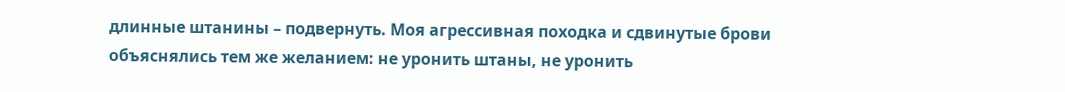длинные штанины – подвернуть. Моя агрессивная походка и сдвинутые брови объяснялись тем же желанием: не уронить штаны, не уронить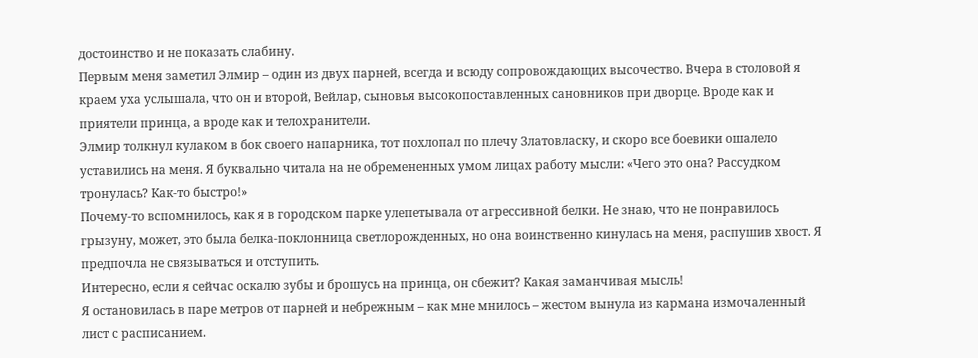достоинство и не показать слабину.
Первым меня заметил Элмир – один из двух парней, всегда и всюду сопровождающих высочество. Вчера в столовой я краем уха услышала, что он и второй, Вейлар, сыновья высокопоставленных сановников при дворце. Вроде как и приятели принца, а вроде как и телохранители.
Элмир толкнул кулаком в бок своего напарника, тот похлопал по плечу Златовласку, и скоро все боевики ошалело уставились на меня. Я буквально читала на не обремененных умом лицах работу мысли: «Чего это она? Рассудком тронулась? Как-то быстро!»
Почему-то вспомнилось, как я в городском парке улепетывала от агрессивной белки. Не знаю, что не понравилось грызуну, может, это была белка-поклонница светлорожденных, но она воинственно кинулась на меня, распушив хвост. Я предпочла не связываться и отступить.
Интересно, если я сейчас оскалю зубы и брошусь на принца, он сбежит? Какая заманчивая мысль!
Я остановилась в паре метров от парней и небрежным – как мне мнилось – жестом вынула из кармана измочаленный лист с расписанием.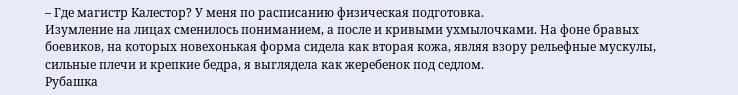– Где магистр Калестор? У меня по расписанию физическая подготовка.
Изумление на лицах сменилось пониманием, а после и кривыми ухмылочками. На фоне бравых боевиков, на которых новехонькая форма сидела как вторая кожа, являя взору рельефные мускулы, сильные плечи и крепкие бедра, я выглядела как жеребенок под седлом.
Рубашка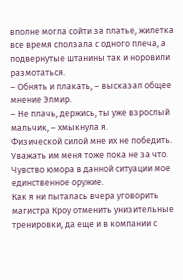вполне могла сойти за платье, жилетка все время сползала с одного плеча, а подвернутые штанины так и норовили размотаться.
– Обнять и плакать, – высказал общее мнение Элмир.
– Не плачь, держись, ты уже взрослый мальчик, – хмыкнула я.
Физической силой мне их не победить. Уважать им меня тоже пока не за что. Чувство юмора в данной ситуации мое единственное оружие.
Как я ни пыталась вчера уговорить магистра Кроу отменить унизительные тренировки, да еще и в компании с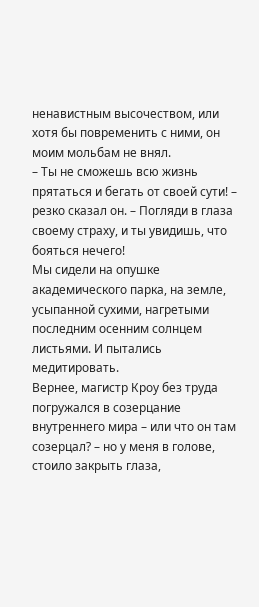ненавистным высочеством, или хотя бы повременить с ними, он моим мольбам не внял.
– Ты не сможешь всю жизнь прятаться и бегать от своей сути! – резко сказал он. – Погляди в глаза своему страху, и ты увидишь, что бояться нечего!
Мы сидели на опушке академического парка, на земле, усыпанной сухими, нагретыми последним осенним солнцем листьями. И пытались медитировать.
Вернее, магистр Кроу без труда погружался в созерцание внутреннего мира – или что он там созерцал? – но у меня в голове, стоило закрыть глаза,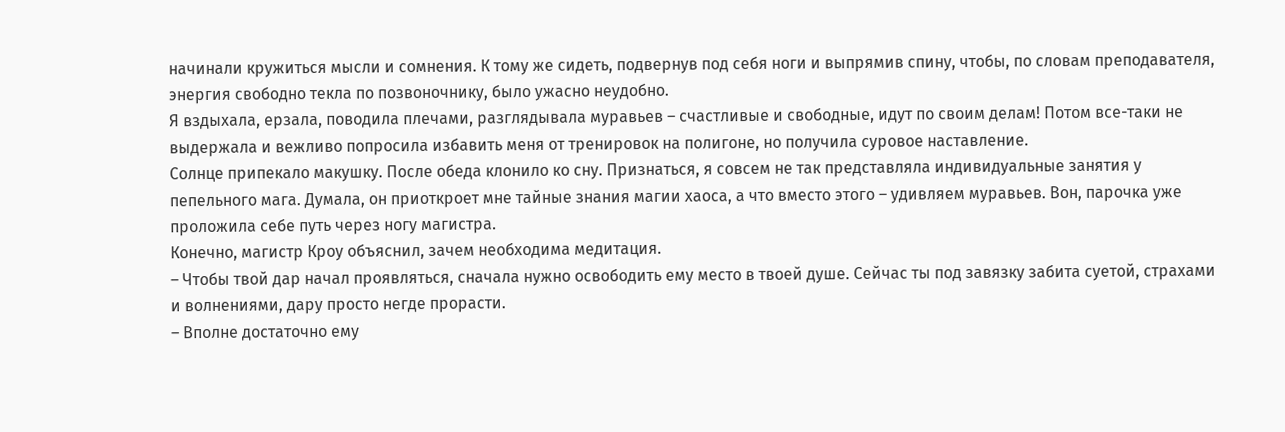начинали кружиться мысли и сомнения. К тому же сидеть, подвернув под себя ноги и выпрямив спину, чтобы, по словам преподавателя, энергия свободно текла по позвоночнику, было ужасно неудобно.
Я вздыхала, ерзала, поводила плечами, разглядывала муравьев – счастливые и свободные, идут по своим делам! Потом все-таки не выдержала и вежливо попросила избавить меня от тренировок на полигоне, но получила суровое наставление.
Солнце припекало макушку. После обеда клонило ко сну. Признаться, я совсем не так представляла индивидуальные занятия у пепельного мага. Думала, он приоткроет мне тайные знания магии хаоса, а что вместо этого – удивляем муравьев. Вон, парочка уже проложила себе путь через ногу магистра.
Конечно, магистр Кроу объяснил, зачем необходима медитация.
– Чтобы твой дар начал проявляться, сначала нужно освободить ему место в твоей душе. Сейчас ты под завязку забита суетой, страхами и волнениями, дару просто негде прорасти.
– Вполне достаточно ему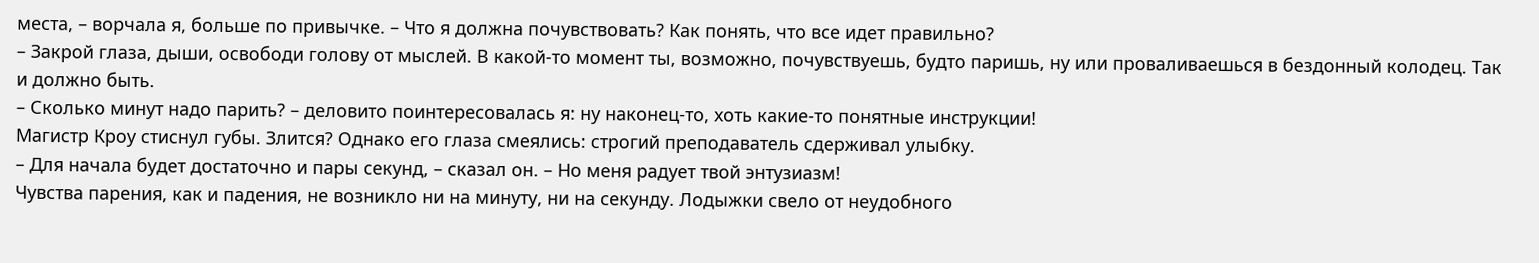места, – ворчала я, больше по привычке. – Что я должна почувствовать? Как понять, что все идет правильно?
– Закрой глаза, дыши, освободи голову от мыслей. В какой-то момент ты, возможно, почувствуешь, будто паришь, ну или проваливаешься в бездонный колодец. Так и должно быть.
– Сколько минут надо парить? – деловито поинтересовалась я: ну наконец-то, хоть какие-то понятные инструкции!
Магистр Кроу стиснул губы. Злится? Однако его глаза смеялись: строгий преподаватель сдерживал улыбку.
– Для начала будет достаточно и пары секунд, – сказал он. – Но меня радует твой энтузиазм!
Чувства парения, как и падения, не возникло ни на минуту, ни на секунду. Лодыжки свело от неудобного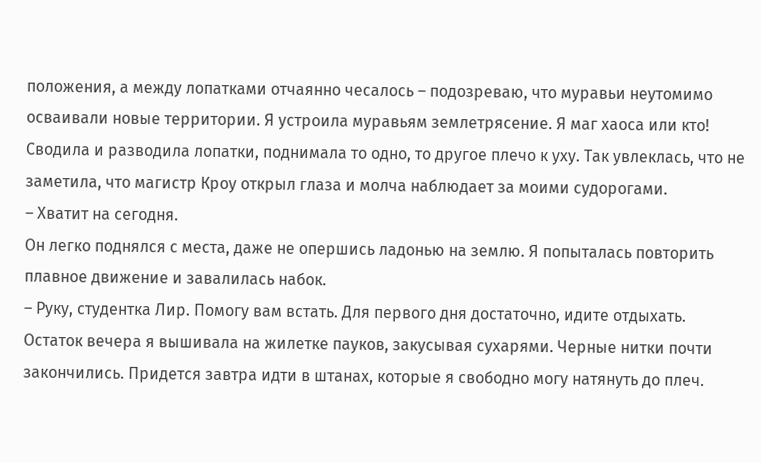положения, а между лопатками отчаянно чесалось – подозреваю, что муравьи неутомимо осваивали новые территории. Я устроила муравьям землетрясение. Я маг хаоса или кто! Сводила и разводила лопатки, поднимала то одно, то другое плечо к уху. Так увлеклась, что не заметила, что магистр Кроу открыл глаза и молча наблюдает за моими судорогами.
– Хватит на сегодня.
Он легко поднялся с места, даже не опершись ладонью на землю. Я попыталась повторить плавное движение и завалилась набок.
– Руку, студентка Лир. Помогу вам встать. Для первого дня достаточно, идите отдыхать.
Остаток вечера я вышивала на жилетке пауков, закусывая сухарями. Черные нитки почти закончились. Придется завтра идти в штанах, которые я свободно могу натянуть до плеч.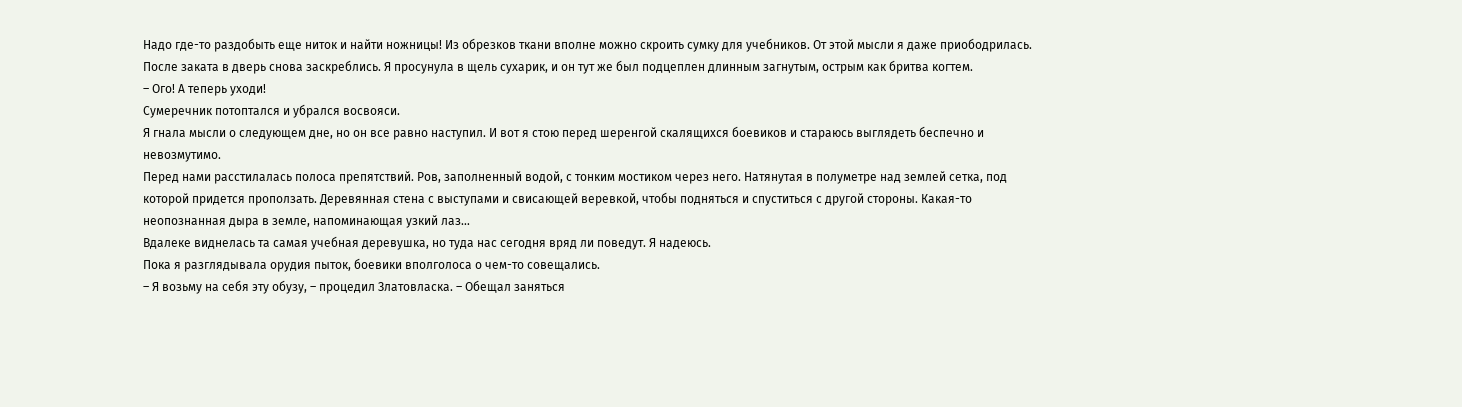Надо где-то раздобыть еще ниток и найти ножницы! Из обрезков ткани вполне можно скроить сумку для учебников. От этой мысли я даже приободрилась.
После заката в дверь снова заскреблись. Я просунула в щель сухарик, и он тут же был подцеплен длинным загнутым, острым как бритва когтем.
– Ого! А теперь уходи!
Сумеречник потоптался и убрался восвояси.
Я гнала мысли о следующем дне, но он все равно наступил. И вот я стою перед шеренгой скалящихся боевиков и стараюсь выглядеть беспечно и невозмутимо.
Перед нами расстилалась полоса препятствий. Ров, заполненный водой, с тонким мостиком через него. Натянутая в полуметре над землей сетка, под которой придется проползать. Деревянная стена с выступами и свисающей веревкой, чтобы подняться и спуститься с другой стороны. Какая-то неопознанная дыра в земле, напоминающая узкий лаз…
Вдалеке виднелась та самая учебная деревушка, но туда нас сегодня вряд ли поведут. Я надеюсь.
Пока я разглядывала орудия пыток, боевики вполголоса о чем-то совещались.
– Я возьму на себя эту обузу, – процедил Златовласка. – Обещал заняться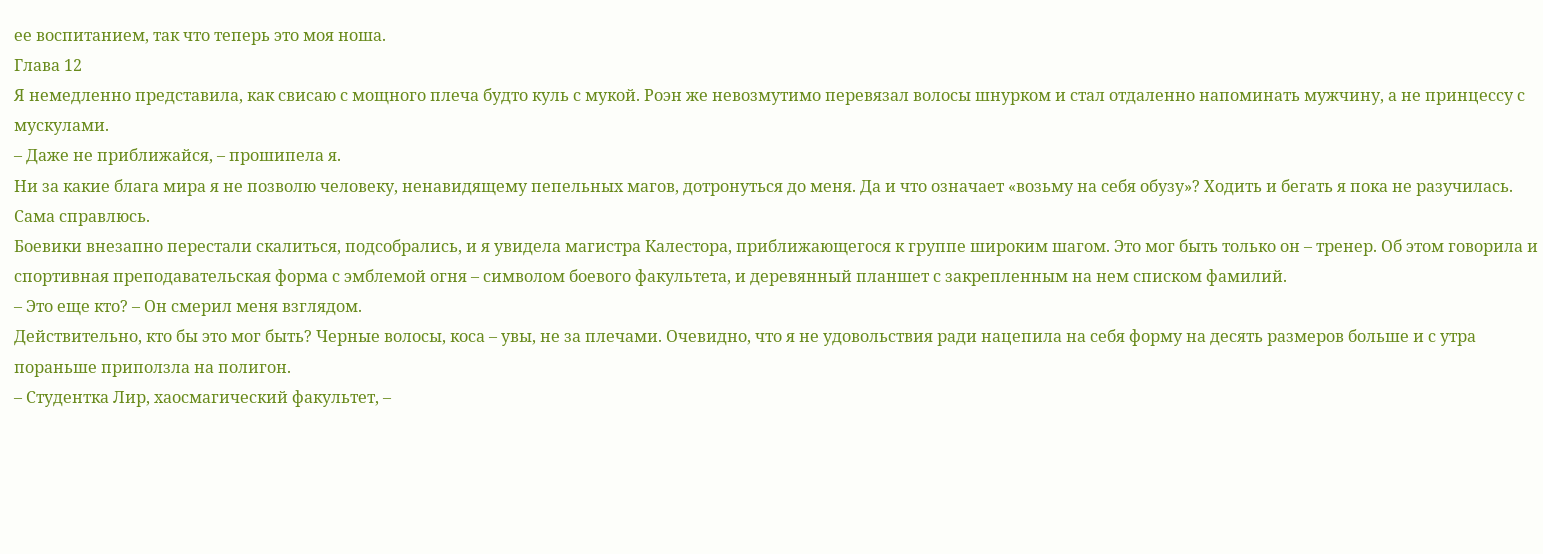ее воспитанием, так что теперь это моя ноша.
Глава 12
Я немедленно представила, как свисаю с мощного плеча будто куль с мукой. Роэн же невозмутимо перевязал волосы шнурком и стал отдаленно напоминать мужчину, а не принцессу с мускулами.
– Даже не приближайся, – прошипела я.
Ни за какие блага мира я не позволю человеку, ненавидящему пепельных магов, дотронуться до меня. Да и что означает «возьму на себя обузу»? Ходить и бегать я пока не разучилась. Сама справлюсь.
Боевики внезапно перестали скалиться, подсобрались, и я увидела магистра Калестора, приближающегося к группе широким шагом. Это мог быть только он – тренер. Об этом говорила и спортивная преподавательская форма с эмблемой огня – символом боевого факультета, и деревянный планшет с закрепленным на нем списком фамилий.
– Это еще кто? – Он смерил меня взглядом.
Действительно, кто бы это мог быть? Черные волосы, коса – увы, не за плечами. Очевидно, что я не удовольствия ради нацепила на себя форму на десять размеров больше и с утра пораньше приползла на полигон.
– Студентка Лир, хаосмагический факультет, –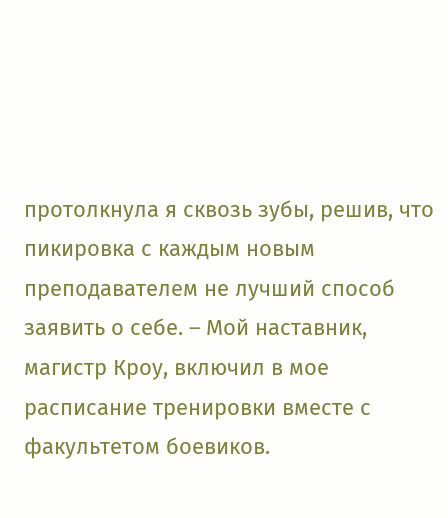протолкнула я сквозь зубы, решив, что пикировка с каждым новым преподавателем не лучший способ заявить о себе. – Мой наставник, магистр Кроу, включил в мое расписание тренировки вместе с факультетом боевиков.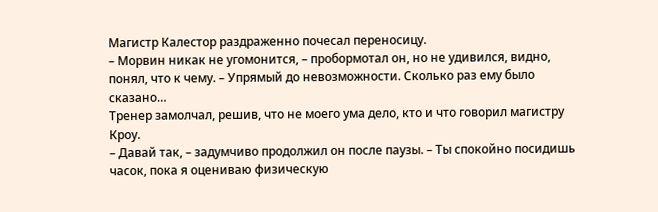Магистр Калестор раздраженно почесал переносицу.
– Морвин никак не угомонится, – пробормотал он, но не удивился, видно, понял, что к чему. – Упрямый до невозможности. Сколько раз ему было сказано…
Тренер замолчал, решив, что не моего ума дело, кто и что говорил магистру Кроу.
– Давай так, – задумчиво продолжил он после паузы. – Ты спокойно посидишь часок, пока я оцениваю физическую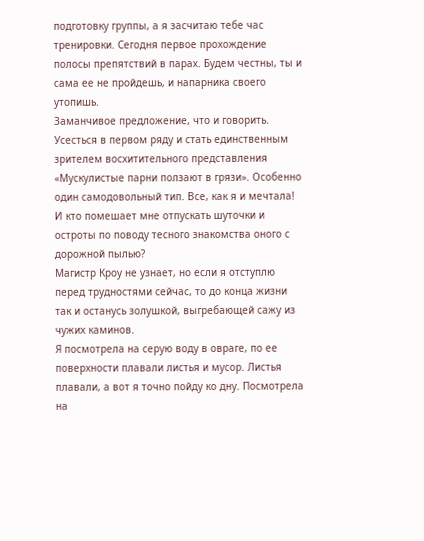подготовку группы, а я засчитаю тебе час тренировки. Сегодня первое прохождение полосы препятствий в парах. Будем честны, ты и сама ее не пройдешь, и напарника своего утопишь.
Заманчивое предложение, что и говорить. Усесться в первом ряду и стать единственным зрителем восхитительного представления «Мускулистые парни ползают в грязи». Особенно один самодовольный тип. Все, как я и мечтала! И кто помешает мне отпускать шуточки и остроты по поводу тесного знакомства оного с дорожной пылью?
Магистр Кроу не узнает, но если я отступлю перед трудностями сейчас, то до конца жизни так и останусь золушкой, выгребающей сажу из чужих каминов.
Я посмотрела на серую воду в овраге, по ее поверхности плавали листья и мусор. Листья плавали, а вот я точно пойду ко дну. Посмотрела на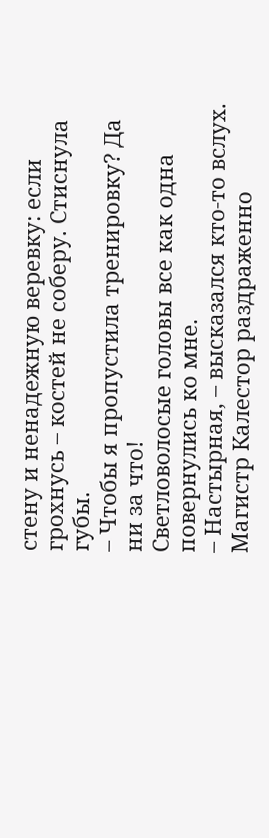стену и ненадежную веревку: если грохнусь – костей не соберу. Стиснула губы.
– Чтобы я пропустила тренировку? Да ни за что!
Светловолосые головы все как одна повернулись ко мне.
– Настырная, – высказался кто-то вслух.
Магистр Калестор раздраженно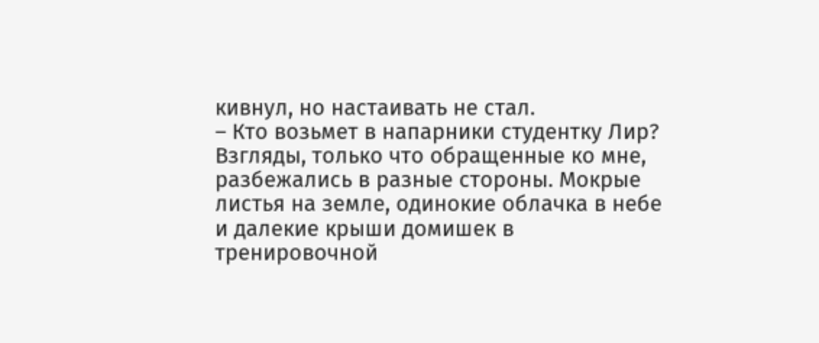кивнул, но настаивать не стал.
– Кто возьмет в напарники студентку Лир?
Взгляды, только что обращенные ко мне, разбежались в разные стороны. Мокрые листья на земле, одинокие облачка в небе и далекие крыши домишек в тренировочной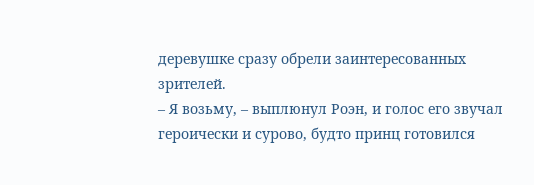деревушке сразу обрели заинтересованных зрителей.
– Я возьму, – выплюнул Роэн, и голос его звучал героически и сурово, будто принц готовился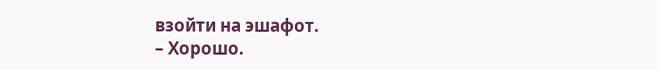взойти на эшафот.
– Хорошо.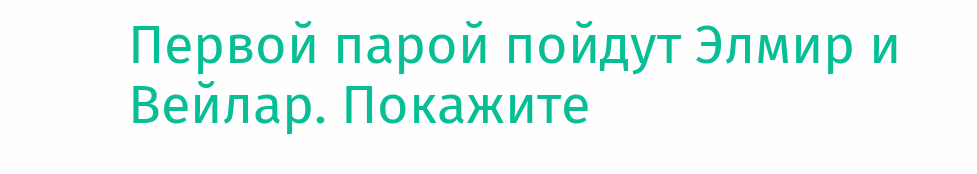Первой парой пойдут Элмир и Вейлар. Покажите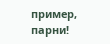пример, парни!